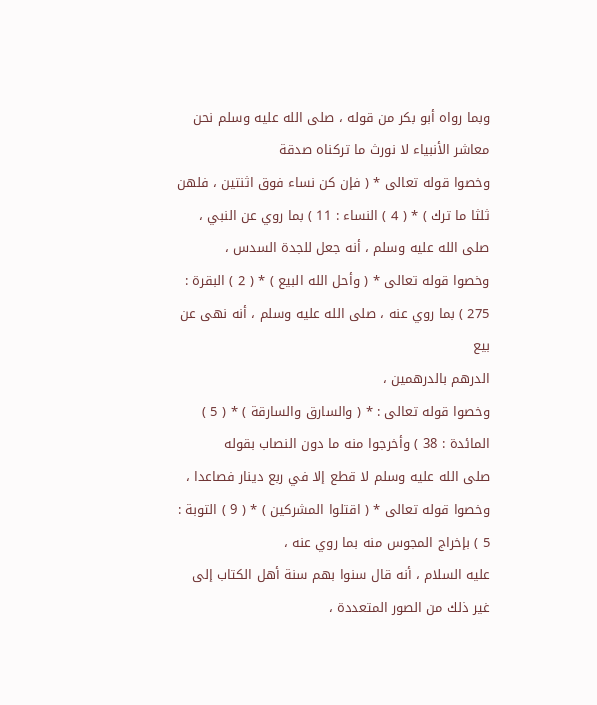وبما رواه أبو بكر من قوله ، صلى الله عليه وسلم نحن معاشر الأنبياء لا نورث ما تركناه صدقة
وخصوا قوله تعالى * ( فإن كن نساء فوق اثنتين ، فلهن ثلثا ما ترك ) * ( 4 ) النساء : 11 ) بما روي عن النبي ،
صلى الله عليه وسلم ، أنه جعل للجدة السدس ،
وخصوا قوله تعالى * ( وأحل الله البيع ) * ( 2 ) البقرة : 275 ) بما روي عنه ، صلى الله عليه وسلم ، أنه نهى عن بيع
الدرهم بالدرهمين ،
وخصوا قوله تعالى : * ( والسارق والسارقة ) * ( 5 ) المائدة : 38 ) وأخرجوا منه ما دون النصاب بقوله
صلى الله عليه وسلم لا قطع إلا في ربع دينار فصاعدا ،
وخصوا قوله تعالى * ( اقتلوا المشركين ) * ( 9 ) التوبة : 5 ) بإخراج المجوس منه بما روي عنه ،
عليه السلام ، أنه قال سنوا بهم سنة أهل الكتاب إلى غير ذلك من الصور المتعددة ،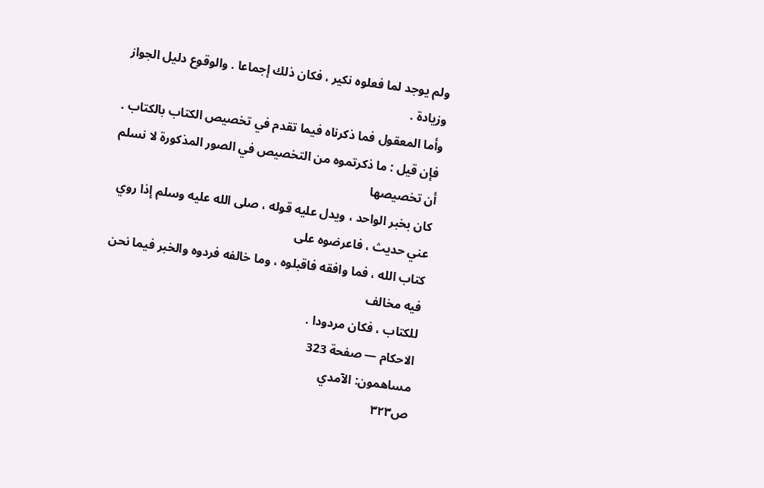ولم يوجد لما فعلوه نكير ، فكان ذلك إجماعا . والوقوع دليل الجواز وزيادة .
وأما المعقول فما ذكرناه فيما تقدم في تخصيص الكتاب بالكتاب .
فإن قيل : ما ذكرتموه من التخصيص في الصور المذكورة لا نسلم أن تخصيصها
كان بخبر الواحد ، ويدل عليه قوله ، صلى الله عليه وسلم إذا روي عني حديث ، فاعرضوه على
كتاب الله ، فما وافقه فاقبلوه ، وما خالفه فردوه والخبر فيما نحن فيه مخالف
للكتاب ، فكان مردودا .
الاحكام — صفحة 323
مساهمون: الآمدي
ص٣٢٣